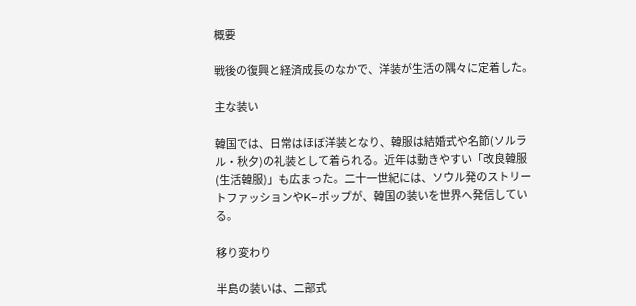概要

戦後の復興と経済成長のなかで、洋装が生活の隅々に定着した。

主な装い

韓国では、日常はほぼ洋装となり、韓服は結婚式や名節(ソルラル・秋夕)の礼装として着られる。近年は動きやすい「改良韓服(生活韓服)」も広まった。二十一世紀には、ソウル発のストリートファッションやK–ポップが、韓国の装いを世界へ発信している。

移り変わり

半島の装いは、二部式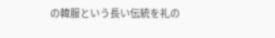の韓服という長い伝統を礼の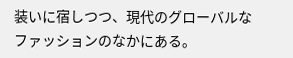装いに宿しつつ、現代のグローバルなファッションのなかにある。